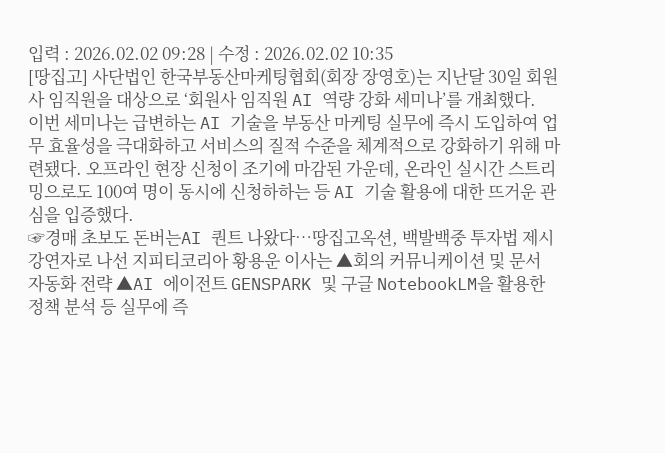입력 : 2026.02.02 09:28 | 수정 : 2026.02.02 10:35
[땅집고] 사단법인 한국부동산마케팅협회(회장 장영호)는 지난달 30일 회원사 임직원을 대상으로 ‘회원사 임직원 AI 역량 강화 세미나’를 개최했다.
이번 세미나는 급변하는 AI 기술을 부동산 마케팅 실무에 즉시 도입하여 업무 효율성을 극대화하고 서비스의 질적 수준을 체계적으로 강화하기 위해 마련됐다. 오프라인 현장 신청이 조기에 마감된 가운데, 온라인 실시간 스트리밍으로도 100여 명이 동시에 신청하하는 등 AI 기술 활용에 대한 뜨거운 관심을 입증했다.
☞경매 초보도 돈버는AI 퀀트 나왔다…땅집고옥션, 백발백중 투자법 제시
강연자로 나선 지피티코리아 황용운 이사는 ▲회의 커뮤니케이션 및 문서 자동화 전략 ▲AI 에이전트 GENSPARK 및 구글 NotebookLM을 활용한 정책 분석 등 실무에 즉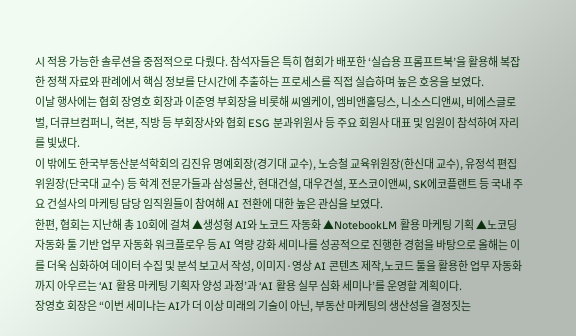시 적용 가능한 솔루션을 중점적으로 다뤘다. 참석자들은 특히 협회가 배포한 ‘실습용 프롬프트북’을 활용해 복잡한 정책 자료와 판례에서 핵심 정보를 단시간에 추출하는 프로세스를 직접 실습하며 높은 호응을 보였다.
이날 행사에는 협회 장영호 회장과 이준영 부회장을 비롯해 씨엘케이, 엠비앤홀딩스, 니소스디앤씨, 비에스글로벌, 더큐브컴퍼니, 혁본, 직방 등 부회장사와 협회 ESG 분과위원사 등 주요 회원사 대표 및 임원이 참석하여 자리를 빛냈다.
이 밖에도 한국부동산분석학회의 김진유 명예회장(경기대 교수), 노승철 교육위원장(한신대 교수), 유정석 편집위원장(단국대 교수) 등 학계 전문가들과 삼성물산, 현대건설, 대우건설, 포스코이앤씨, SK에코플랜트 등 국내 주요 건설사의 마케팅 담당 임직원들이 참여해 AI 전환에 대한 높은 관심을 보였다.
한편, 협회는 지난해 총 10회에 걸쳐 ▲생성형 AI와 노코드 자동화 ▲NotebookLM 활용 마케팅 기획 ▲노코딩 자동화 툴 기반 업무 자동화 워크플로우 등 AI 역량 강화 세미나를 성공적으로 진행한 경험을 바탕으로 올해는 이를 더욱 심화하여 데이터 수집 및 분석 보고서 작성, 이미지·영상 AI 콘텐츠 제작,노코드 툴을 활용한 업무 자동화까지 아우르는 ‘AI 활용 마케팅 기획자 양성 과정’과 ‘AI 활용 실무 심화 세미나’를 운영할 계획이다.
장영호 회장은 “이번 세미나는 AI가 더 이상 미래의 기술이 아닌, 부동산 마케팅의 생산성을 결정짓는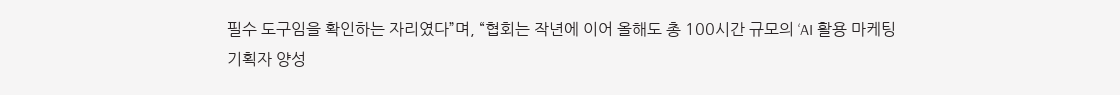필수 도구임을 확인하는 자리였다”며, “협회는 작년에 이어 올해도 총 100시간 규모의 ‘AI 활용 마케팅 기획자 양성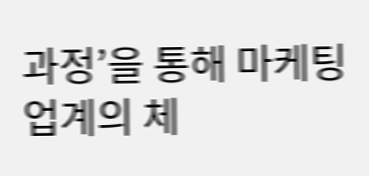과정’을 통해 마케팅 업계의 체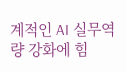계적인 AI 실무역량 강화에 힘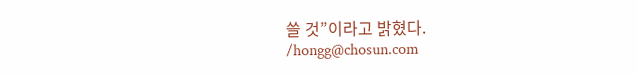쓸 것”이라고 밝혔다. /hongg@chosun.com